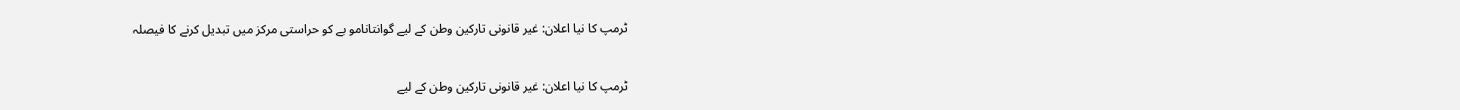ٹرمپ کا نیا اعلان: غیر قانونی تارکین وطن کے لیے گوانتانامو بے کو حراستی مرکز میں تبدیل کرنے کا فیصلہ


ٹرمپ کا نیا اعلان: غیر قانونی تارکین وطن کے لیے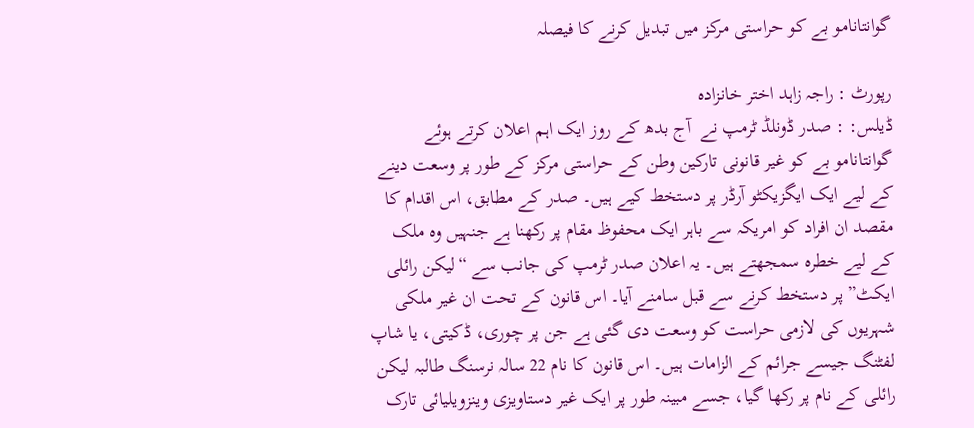گوانتانامو بے کو حراستی مرکز میں تبدیل کرنے کا فیصلہ

رپورٹ : راجہ زاہد اختر خانزادہ
ڈیلس: : صدر ڈونلڈ ٹرمپ نے  آج بدھ کے روز ایک اہم اعلان کرتے ہوئے گوانتانامو بے کو غیر قانونی تارکین وطن کے حراستی مرکز کے طور پر وسعت دینے کے لیے ایک ایگزیکٹو آرڈر پر دستخط کیے ہیں۔ صدر کے مطابق، اس اقدام کا مقصد ان افراد کو امریکہ سے باہر ایک محفوظ مقام پر رکھنا ہے جنہیں وہ ملک کے لیے خطرہ سمجھتے ہیں۔ یہ اعلان صدر ٹرمپ کی جانب سے “لیکن رائلی ایکٹ” پر دستخط کرنے سے قبل سامنے آیا۔ اس قانون کے تحت ان غیر ملکی شہریوں کی لازمی حراست کو وسعت دی گئی ہے جن پر چوری، ڈکیتی، یا شاپ لفٹنگ جیسے جرائم کے الزامات ہیں۔ اس قانون کا نام 22 سالہ نرسنگ طالبہ لیکن رائلی کے نام پر رکھا گیا، جسے مبینہ طور پر ایک غیر دستاویزی وینزویلیائی تارک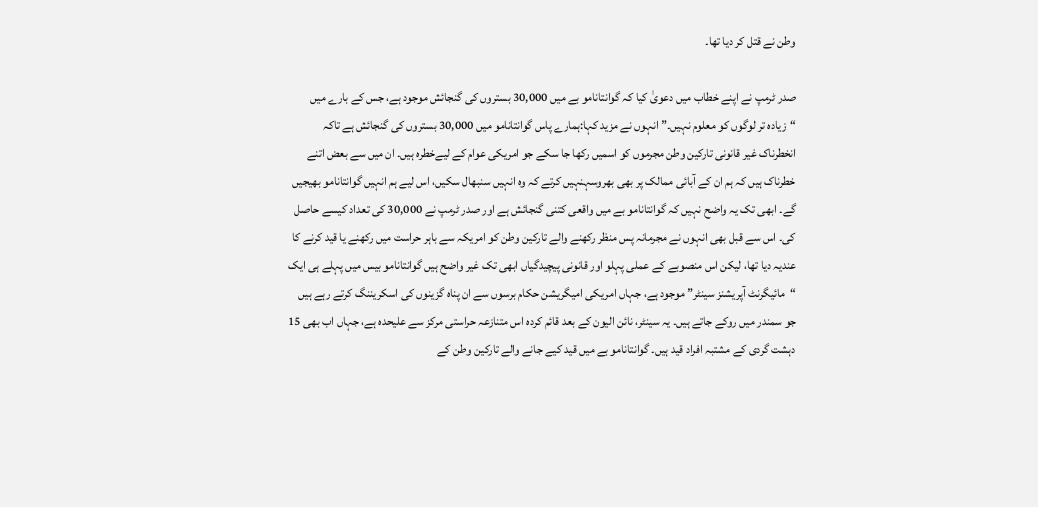وطن نے قتل کر دیا تھا۔

صدر ٹرمپ نے اپنے خطاب میں دعویٰ کیا کہ گوانتانامو بے میں 30,000 بستروں کی گنجائش موجود ہے، جس کے بارے میں “زیادہ تر لوگوں کو معلوم نہیں۔” انہوں نے مزید کہا:ہمارے پاس گوانتانامو میں 30,000 بستروں کی گنجائش ہے تاکہ انخطرناک غیر قانونی تارکین وطن مجرموں کو اسمیں رکھا جا سکے جو امریکی عوام کے لیےخطرہ ہیں۔ ان میں سے بعض اتنے خطرناک ہیں کہ ہم ان کے آبائی ممالک پر بھی بھروسہنہیں کرتے کہ وہ انہیں سنبھال سکیں، اس لیے ہم انہیں گوانتانامو بھیجیں گے۔ ابھی تک یہ واضح نہیں کہ گوانتانامو بے میں واقعی کتنی گنجائش ہے اور صدر ٹرمپ نے 30,000 کی تعداد کیسے حاصل کی۔ اس سے قبل بھی انہوں نے مجرمانہ پس منظر رکھنے والے تارکین وطن کو امریکہ سے باہر حراست میں رکھنے یا قید کرنے کا عندیہ دیا تھا، لیکن اس منصوبے کے عملی پہلو اور قانونی پیچیدگیاں ابھی تک غیر واضح ہیں گوانتانامو بیس میں پہلے ہی ایک “مائیگرنٹ آپریشنز سینٹر” موجود ہے، جہاں امریکی امیگریشن حکام برسوں سے ان پناہ گزینوں کی اسکریننگ کرتے رہے ہیں جو سمندر میں روکے جاتے ہیں۔ یہ سینٹر، نائن الیون کے بعد قائم کردہ اس متنازعہ حراستی مرکز سے علیحدہ ہے، جہاں اب بھی 15 دہشت گردی کے مشتبہ افراد قید ہیں۔ گوانتانامو بے میں قید کیے جانے والے تارکین وطن کے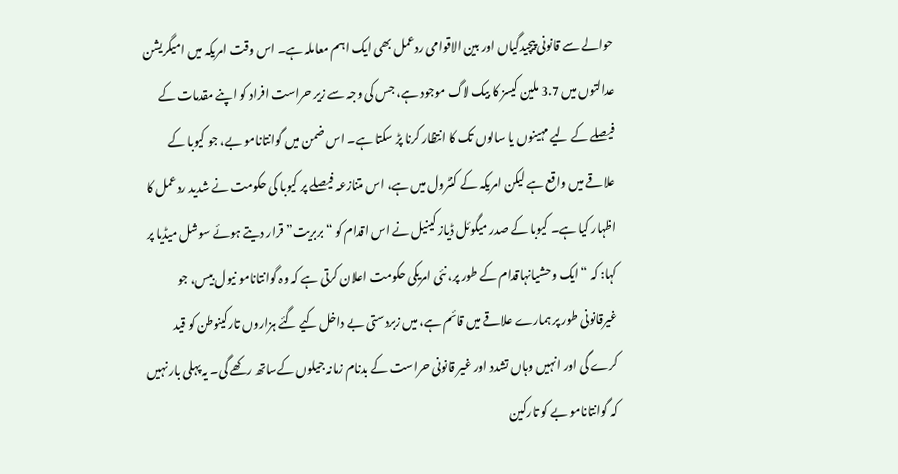حوالے سے قانونی پیچیدگیاں اور بین الاقوامی ردعمل بھی ایک اہم معاملہ ہے۔ اس وقت امریکہ میں امیگریشن عدالتوں میں 3.7 ملین کیسز کا بیک لاگ موجود ہے، جس کی وجہ سے زیر حراست افراد کو اپنے مقدمات کے فیصلے کے لیے مہینوں یا سالوں تک کا انتظار کرنا پڑ سکتا ہے۔ اس ضمن میں گوانتانامو بے، جو کیوبا کے علاقے میں واقع ہے لیکن امریکہ کے کنٹرول میں ہے، اس متنازعہ فیصلے پر کیوبا کی حکومت نے شدید ردعمل کا اظہار کیا ہے۔ کیوبا کے صدر میگوئل ڈیاز کینیل نے اس اقدام کو “بربریت” قرار دیتے ہوئے سوشل میڈیا پر کہا: کہ “ایک وحشیانہاقدام کے طور پر، نئی امریکی حکومت اعلان کرتی ہے کہ وہ گوانتانامو نیول بیس، جو غیرقانونی طور پر ہمارے علاقے میں قائم ہے، میں زبردستی بے داخل کیے گئے ہزاروں تارکینوطن کو قید کرے گی اور انہیں وہاں تشدد اور غیر قانونی حراست کے بدنام زمانہ جیلوں کےساتھ رکھے گی۔ یہ پہلی بار نہیں کہ گوانتانامو بے کو تارکین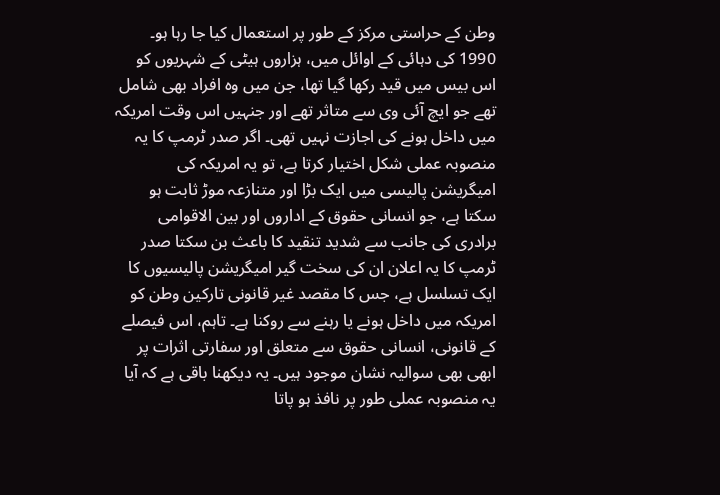وطن کے حراستی مرکز کے طور پر استعمال کیا جا رہا ہو۔ 1990 کی دہائی کے اوائل میں، ہزاروں ہیٹی کے شہریوں کو اس بیس میں قید رکھا گیا تھا، جن میں وہ افراد بھی شامل تھے جو ایچ آئی وی سے متاثر تھے اور جنہیں اس وقت امریکہ میں داخل ہونے کی اجازت نہیں تھی۔ اگر صدر ٹرمپ کا یہ منصوبہ عملی شکل اختیار کرتا ہے، تو یہ امریکہ کی امیگریشن پالیسی میں ایک بڑا اور متنازعہ موڑ ثابت ہو سکتا ہے، جو انسانی حقوق کے اداروں اور بین الاقوامی برادری کی جانب سے شدید تنقید کا باعث بن سکتا صدر ٹرمپ کا یہ اعلان ان کی سخت گیر امیگریشن پالیسیوں کا ایک تسلسل ہے، جس کا مقصد غیر قانونی تارکین وطن کو امریکہ میں داخل ہونے یا رہنے سے روکنا ہے۔ تاہم، اس فیصلے کے قانونی، انسانی حقوق سے متعلق اور سفارتی اثرات پر ابھی بھی سوالیہ نشان موجود ہیں۔ یہ دیکھنا باقی ہے کہ آیا یہ منصوبہ عملی طور پر نافذ ہو پاتا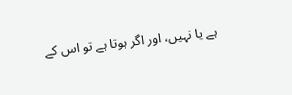ہے یا نہیں، اور اگر ہوتا ہے تو اس کے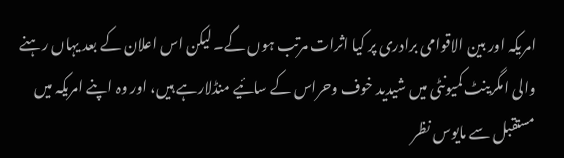امریکہ اور بین الاقوامی برادری پر کیا اثرات مرتب ہوں گے۔ لیکن اس اعلان کے بعد یہاں رہنے والی امگرینٹ کمیونٹی میں شیدید خوف وحراس کے سائیے منڈلارہے ہیں، اور وہ اپنے امریکہ میں مستقبل سے مایوس نظر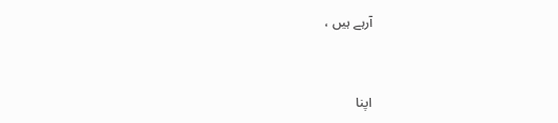آرہے ہیں ،


اپنا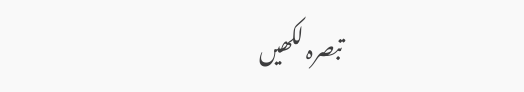تبصرہ لکھیں